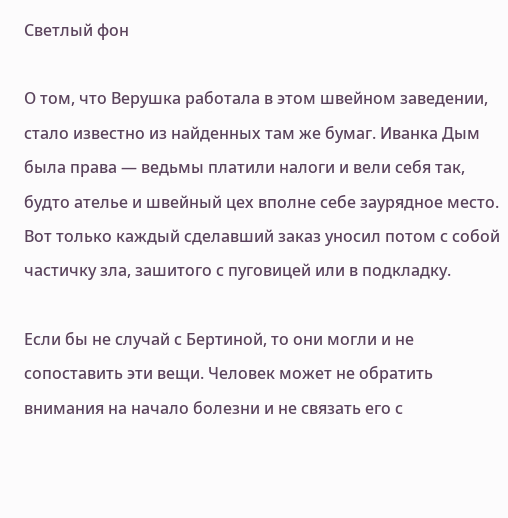Светлый фон

О том, что Верушка работала в этом швейном заведении, стало известно из найденных там же бумаг. Иванка Дым была права — ведьмы платили налоги и вели себя так, будто ателье и швейный цех вполне себе заурядное место. Вот только каждый сделавший заказ уносил потом с собой частичку зла, зашитого с пуговицей или в подкладку.

Если бы не случай с Бертиной, то они могли и не сопоставить эти вещи. Человек может не обратить внимания на начало болезни и не связать его с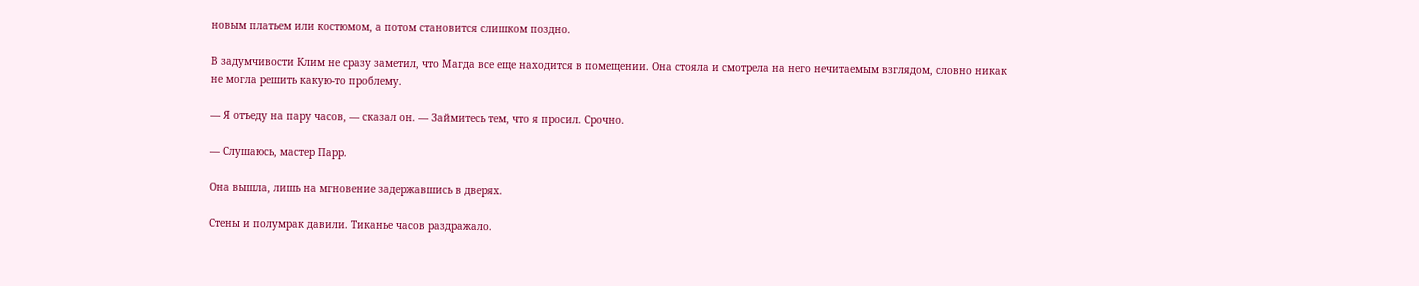новым платьем или костюмом, а потом становится слишком поздно.

В задумчивости Клим не сразу заметил, что Магда все еще находится в помещении. Она стояла и смотрела на него нечитаемым взглядом, словно никак не могла решить какую-то проблему.

— Я отъеду на пару часов, — сказал он. — Займитесь тем, что я просил. Срочно.

— Слушаюсь, мастер Парр.

Она вышла, лишь на мгновение задержавшись в дверях.

Стены и полумрак давили. Тиканье часов раздражало.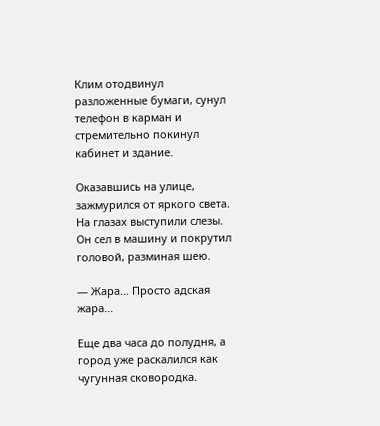Клим отодвинул разложенные бумаги, сунул телефон в карман и стремительно покинул кабинет и здание.

Оказавшись на улице, зажмурился от яркого света. На глазах выступили слезы. Он сел в машину и покрутил головой, разминая шею.

— Жара... Просто адская жара...

Еще два часа до полудня, а город уже раскалился как чугунная сковородка.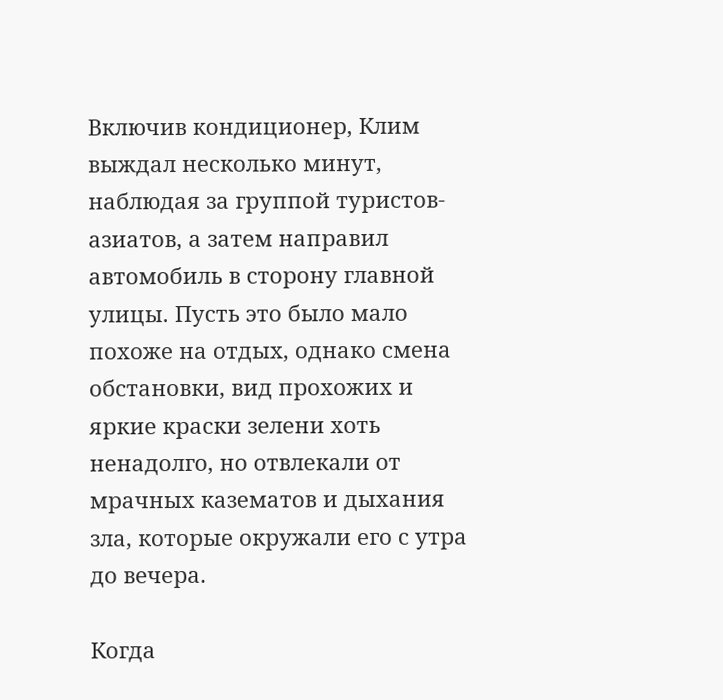Включив кондиционер, Клим выждал несколько минут, наблюдая за группой туристов-азиатов, а затем направил автомобиль в сторону главной улицы. Пусть это было мало похоже на отдых, однако смена обстановки, вид прохожих и яркие краски зелени хоть ненадолго, но отвлекали от мрачных казематов и дыхания зла, которые окружали его с утра до вечера.

Когда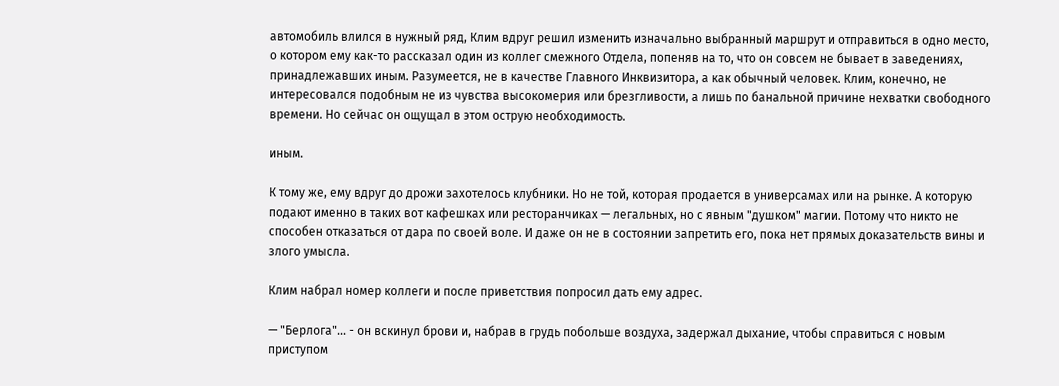автомобиль влился в нужный ряд, Клим вдруг решил изменить изначально выбранный маршрут и отправиться в одно место, о котором ему как-то рассказал один из коллег смежного Отдела, попеняв на то, что он совсем не бывает в заведениях, принадлежавших иным. Разумеется, не в качестве Главного Инквизитора, а как обычный человек. Клим, конечно, не интересовался подобным не из чувства высокомерия или брезгливости, а лишь по банальной причине нехватки свободного времени. Но сейчас он ощущал в этом острую необходимость.

иным.

К тому же, ему вдруг до дрожи захотелось клубники. Но не той, которая продается в универсамах или на рынке. А которую подают именно в таких вот кафешках или ресторанчиках — легальных, но с явным "душком" магии. Потому что никто не способен отказаться от дара по своей воле. И даже он не в состоянии запретить его, пока нет прямых доказательств вины и злого умысла.

Клим набрал номер коллеги и после приветствия попросил дать ему адрес.

— "Берлога"... - он вскинул брови и, набрав в грудь побольше воздуха, задержал дыхание, чтобы справиться с новым приступом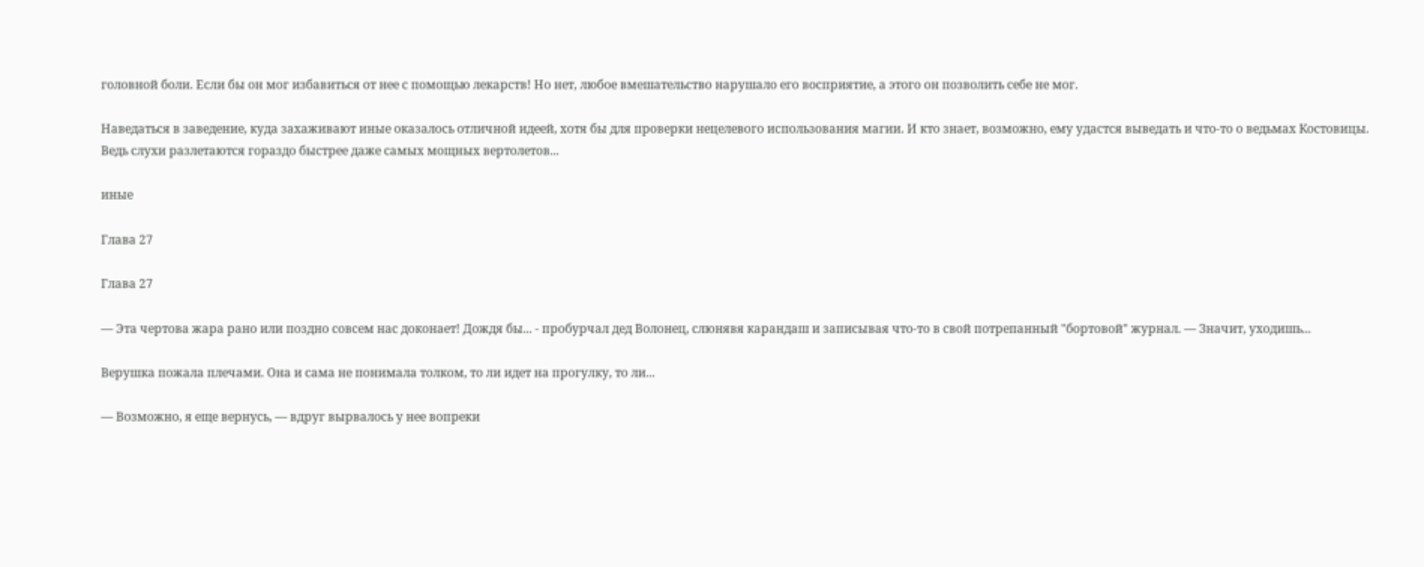головной боли. Если бы он мог избавиться от нее с помощью лекарств! Но нет, любое вмешательство нарушало его восприятие, а этого он позволить себе не мог.

Наведаться в заведение, куда захаживают иные оказалось отличной идеей, хотя бы для проверки нецелевого использования магии. И кто знает, возможно, ему удастся выведать и что-то о ведьмах Костовицы. Ведь слухи разлетаются гораздо быстрее даже самых мощных вертолетов...

иные

Глава 27

Глава 27

— Эта чертова жара рано или поздно совсем нас доконает! Дождя бы... - пробурчал дед Волонец, слюнявя карандаш и записывая что-то в свой потрепанный "бортовой" журнал. — Значит, уходишь...

Верушка пожала плечами. Она и сама не понимала толком, то ли идет на прогулку, то ли...

— Возможно, я еще вернусь, — вдруг вырвалось у нее вопреки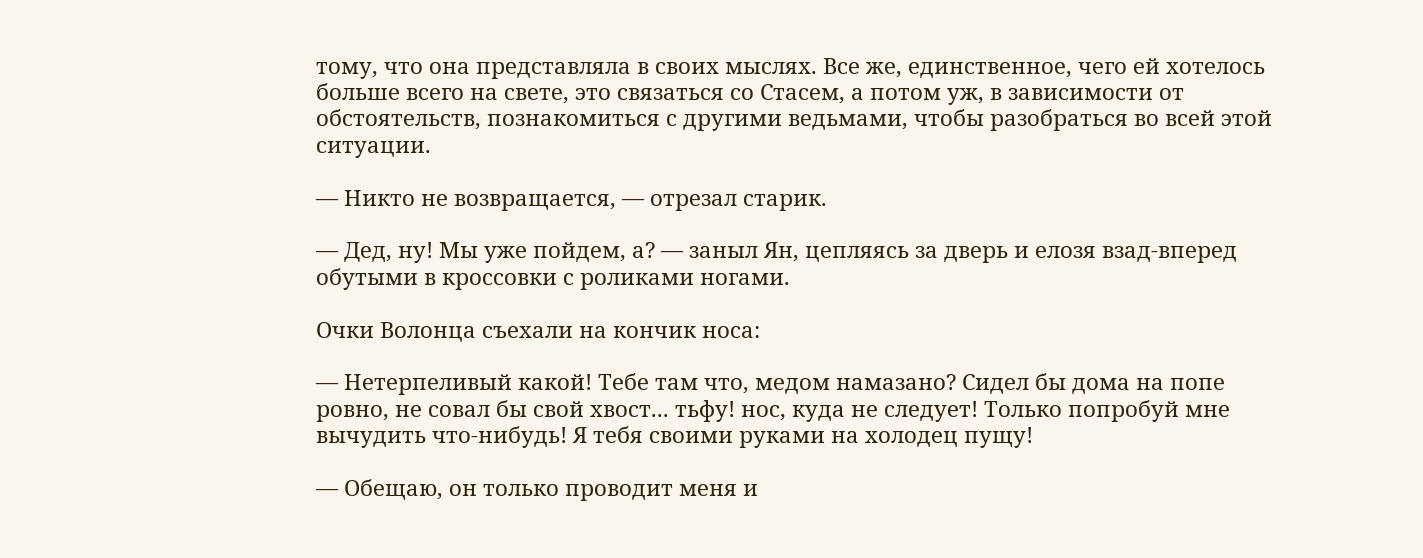тому, что она представляла в своих мыслях. Все же, единственное, чего ей хотелось больше всего на свете, это связаться со Стасем, а потом уж, в зависимости от обстоятельств, познакомиться с другими ведьмами, чтобы разобраться во всей этой ситуации.

— Никто не возвращается, — отрезал старик.

— Дед, ну! Мы уже пойдем, а? — заныл Ян, цепляясь за дверь и елозя взад-вперед обутыми в кроссовки с роликами ногами.

Очки Волонца съехали на кончик носа:

— Нетерпеливый какой! Тебе там что, медом намазано? Сидел бы дома на попе ровно, не совал бы свой хвост... тьфу! нос, куда не следует! Только попробуй мне вычудить что-нибудь! Я тебя своими руками на холодец пущу!

— Обещаю, он только проводит меня и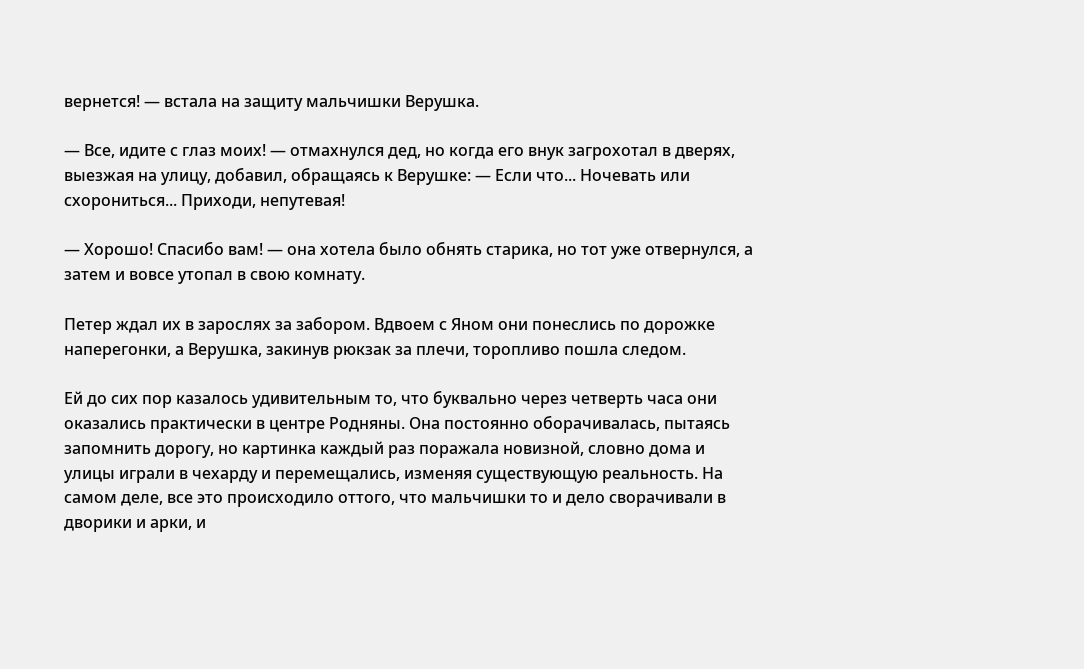вернется! — встала на защиту мальчишки Верушка.

— Все, идите с глаз моих! — отмахнулся дед, но когда его внук загрохотал в дверях, выезжая на улицу, добавил, обращаясь к Верушке: — Если что... Ночевать или схорониться... Приходи, непутевая!

— Хорошо! Спасибо вам! — она хотела было обнять старика, но тот уже отвернулся, а затем и вовсе утопал в свою комнату.

Петер ждал их в зарослях за забором. Вдвоем с Яном они понеслись по дорожке наперегонки, а Верушка, закинув рюкзак за плечи, торопливо пошла следом.

Ей до сих пор казалось удивительным то, что буквально через четверть часа они оказались практически в центре Родняны. Она постоянно оборачивалась, пытаясь запомнить дорогу, но картинка каждый раз поражала новизной, словно дома и улицы играли в чехарду и перемещались, изменяя существующую реальность. На самом деле, все это происходило оттого, что мальчишки то и дело сворачивали в дворики и арки, и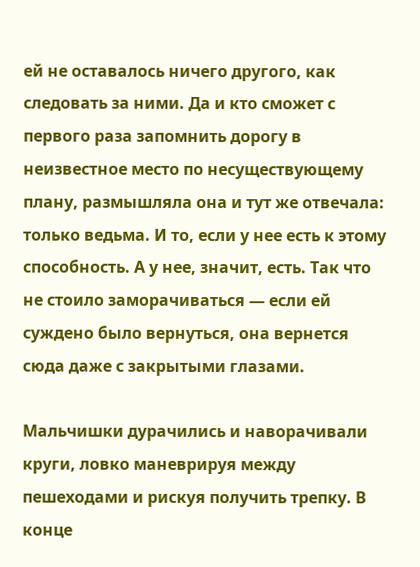ей не оставалось ничего другого, как следовать за ними. Да и кто сможет с первого раза запомнить дорогу в неизвестное место по несуществующему плану, размышляла она и тут же отвечала: только ведьма. И то, если у нее есть к этому способность. А у нее, значит, есть. Так что не стоило заморачиваться — если ей суждено было вернуться, она вернется сюда даже с закрытыми глазами.

Мальчишки дурачились и наворачивали круги, ловко маневрируя между пешеходами и рискуя получить трепку. В конце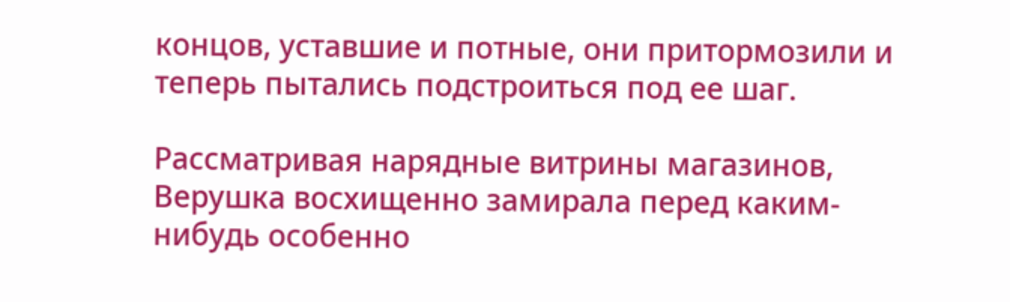концов, уставшие и потные, они притормозили и теперь пытались подстроиться под ее шаг.

Рассматривая нарядные витрины магазинов, Верушка восхищенно замирала перед каким-нибудь особенно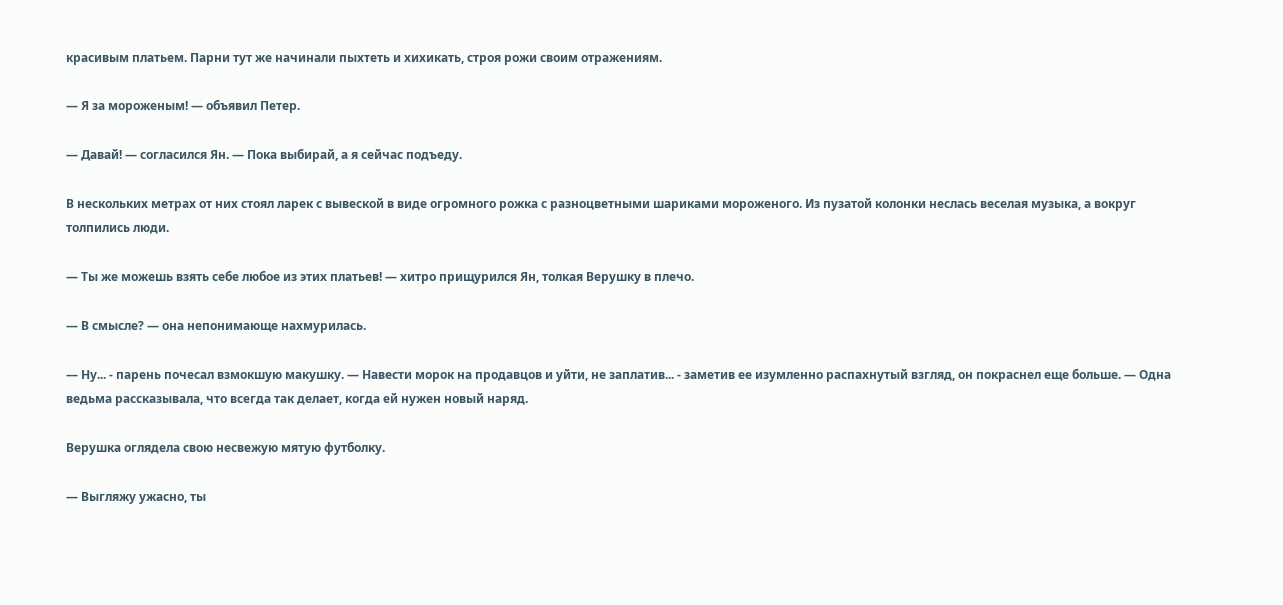красивым платьем. Парни тут же начинали пыхтеть и хихикать, строя рожи своим отражениям.

— Я за мороженым! — объявил Петер.

— Давай! — согласился Ян. — Пока выбирай, а я сейчас подъеду.

В нескольких метрах от них стоял ларек с вывеской в виде огромного рожка с разноцветными шариками мороженого. Из пузатой колонки неслась веселая музыка, а вокруг толпились люди.

— Ты же можешь взять себе любое из этих платьев! — хитро прищурился Ян, толкая Верушку в плечо.

— В смысле? — она непонимающе нахмурилась.

— Ну... - парень почесал взмокшую макушку. — Навести морок на продавцов и уйти, не заплатив... - заметив ее изумленно распахнутый взгляд, он покраснел еще больше. — Одна ведьма рассказывала, что всегда так делает, когда ей нужен новый наряд.

Верушка оглядела свою несвежую мятую футболку.

— Выгляжу ужасно, ты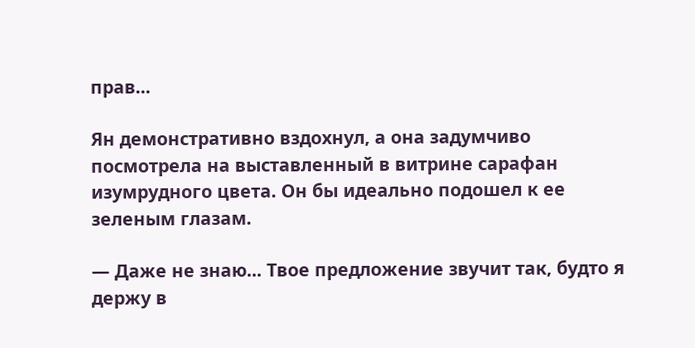прав...

Ян демонстративно вздохнул, а она задумчиво посмотрела на выставленный в витрине сарафан изумрудного цвета. Он бы идеально подошел к ее зеленым глазам.

— Даже не знаю... Твое предложение звучит так, будто я держу в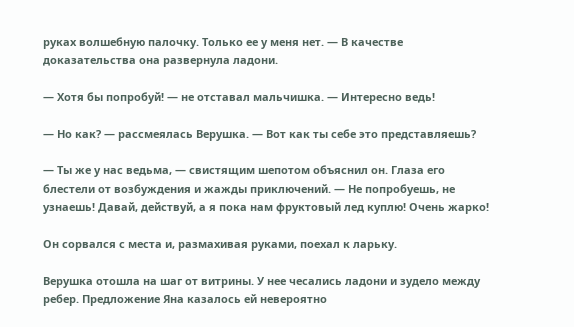руках волшебную палочку. Только ее у меня нет. — В качестве доказательства она развернула ладони.

— Хотя бы попробуй! — не отставал мальчишка. — Интересно ведь!

— Но как? — рассмеялась Верушка. — Вот как ты себе это представляешь?

— Ты же у нас ведьма, — свистящим шепотом объяснил он. Глаза его блестели от возбуждения и жажды приключений. — Не попробуешь, не узнаешь! Давай, действуй, а я пока нам фруктовый лед куплю! Очень жарко!

Он сорвался с места и, размахивая руками, поехал к ларьку.

Верушка отошла на шаг от витрины. У нее чесались ладони и зудело между ребер. Предложение Яна казалось ей невероятно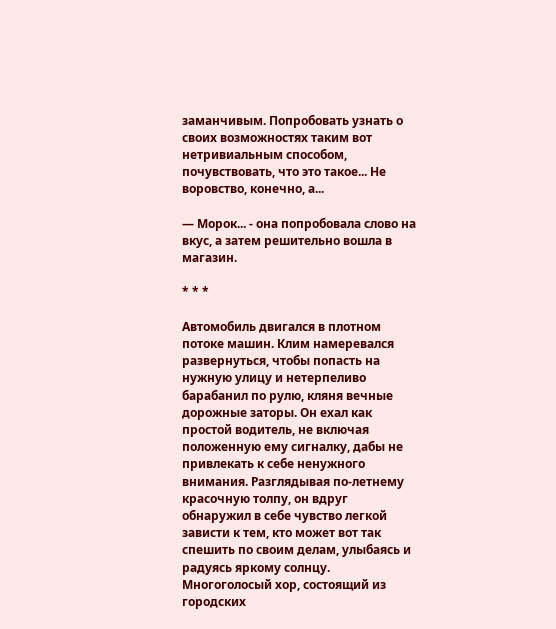заманчивым. Попробовать узнать о своих возможностях таким вот нетривиальным способом, почувствовать, что это такое... Не воровство, конечно, а...

— Морок... - она попробовала слово на вкус, а затем решительно вошла в магазин.

* * *

Автомобиль двигался в плотном потоке машин. Клим намеревался развернуться, чтобы попасть на нужную улицу и нетерпеливо барабанил по рулю, кляня вечные дорожные заторы. Он ехал как простой водитель, не включая положенную ему сигналку, дабы не привлекать к себе ненужного внимания. Разглядывая по-летнему красочную толпу, он вдруг обнаружил в себе чувство легкой зависти к тем, кто может вот так спешить по своим делам, улыбаясь и радуясь яркому солнцу. Многоголосый хор, состоящий из городских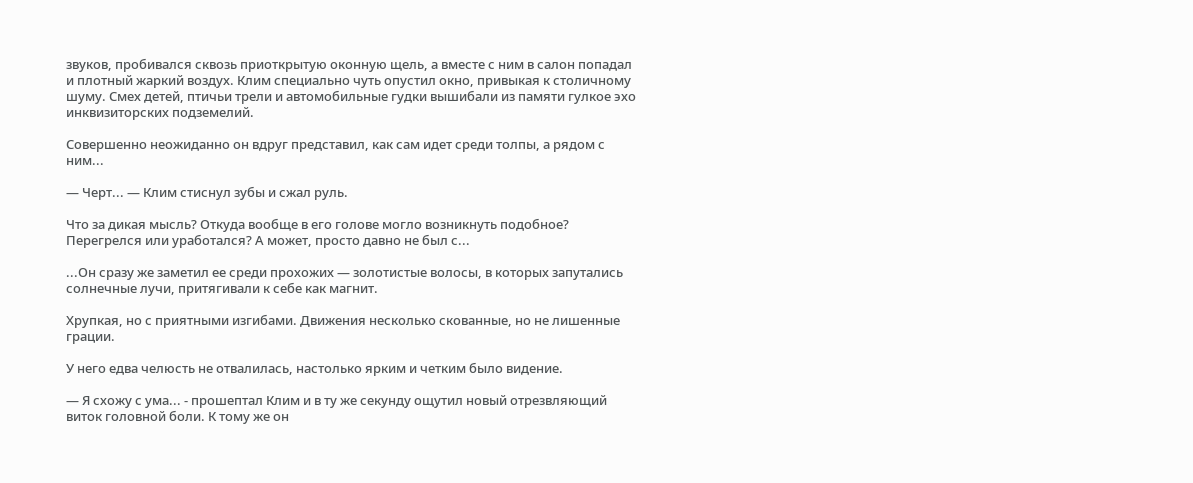звуков, пробивался сквозь приоткрытую оконную щель, а вместе с ним в салон попадал и плотный жаркий воздух. Клим специально чуть опустил окно, привыкая к столичному шуму. Смех детей, птичьи трели и автомобильные гудки вышибали из памяти гулкое эхо инквизиторских подземелий.

Совершенно неожиданно он вдруг представил, как сам идет среди толпы, а рядом с ним...

— Черт... — Клим стиснул зубы и сжал руль.

Что за дикая мысль? Откуда вообще в его голове могло возникнуть подобное? Перегрелся или уработался? А может, просто давно не был с...

...Он сразу же заметил ее среди прохожих — золотистые волосы, в которых запутались солнечные лучи, притягивали к себе как магнит.

Хрупкая, но с приятными изгибами. Движения несколько скованные, но не лишенные грации.

У него едва челюсть не отвалилась, настолько ярким и четким было видение.

— Я схожу с ума... - прошептал Клим и в ту же секунду ощутил новый отрезвляющий виток головной боли. К тому же он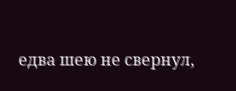едва шею не свернул,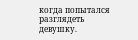когда попытался разглядеть девушку.